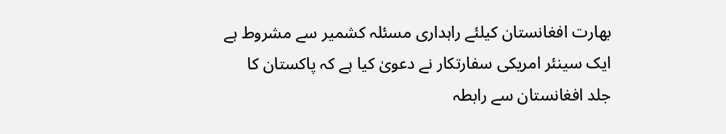بھارت افغانستان کیلئے راہداری مسئلہ کشمیر سے مشروط ہے
ایک سینئر امریکی سفارتکار نے دعویٰ کیا ہے کہ پاکستان کا جلد افغانستان سے رابطہ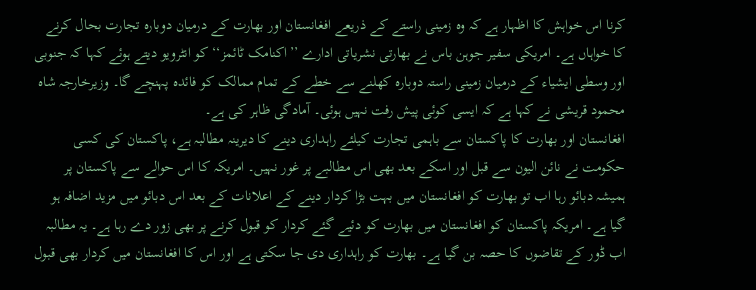کرنا اس خواہش کا اظہار ہے کہ وہ زمینی راستے کے ذریعے افغانستان اور بھارت کے درمیان دوبارہ تجارت بحال کرنے کا خواہاں ہے۔ امریکی سفیر جوہن باس نے بھارتی نشریاتی ادارے ’’اکنامک ٹائمز‘‘ کو انٹرویو دیتے ہوئے کہا کہ جنوبی اور وسطی ایشیاء کے درمیان زمینی راستہ دوبارہ کھلنے سے خطے کے تمام ممالک کو فائدہ پہنچے گا۔ وزیرخارجہ شاہ محمود قریشی نے کہا ہے کہ ایسی کوئی پیش رفت نہیں ہوئی۔ آمادگی ظاہر کی ہے۔
افغانستان اور بھارت کا پاکستان سے باہمی تجارت کیلئے راہداری دینے کا دیرینہ مطالبہ ہے، پاکستان کی کسی حکومت نے نائن الیون سے قبل اور اسکے بعد بھی اس مطالبے پر غور نہیں۔ امریکہ کا اس حوالے سے پاکستان پر ہمیشہ دبائو رہا اب تو بھارت کو افغانستان میں بہت بڑا کردار دینے کے اعلانات کے بعد اس دبائو میں مزید اضافہ ہو گیا ہے۔ امریکہ پاکستان کو افغانستان میں بھارت کو دئیے گئے کردار کو قبول کرنے پر بھی زور دے رہا ہے۔ یہ مطالبہ اب ڈور کے تقاضوں کا حصہ بن گیا ہے۔ بھارت کو راہداری دی جا سکتی ہے اور اس کا افغانستان میں کردار بھی قبول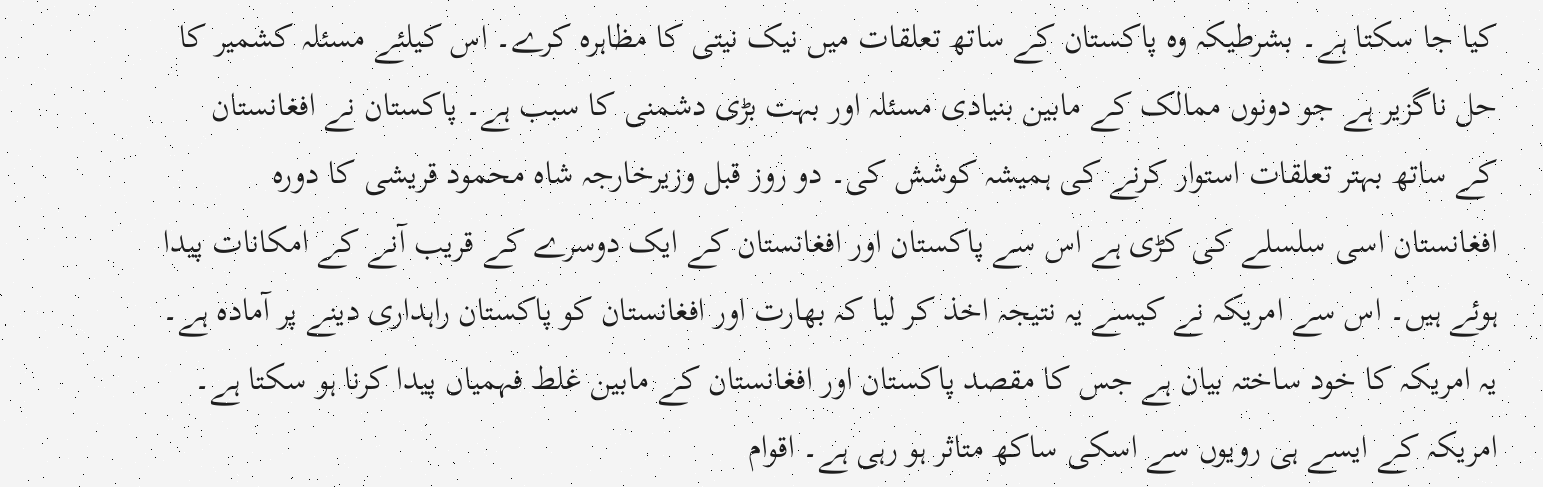کیا جا سکتا ہے۔ بشرطیکہ وہ پاکستان کے ساتھ تعلقات میں نیک نیتی کا مظاہرہ کرے۔ اس کیلئے مسئلہ کشمیر کا حل ناگزیر ہے جو دونوں ممالک کے مابین بنیادی مسئلہ اور بہت بڑی دشمنی کا سبب ہے۔ پاکستان نے افغانستان کے ساتھ بہتر تعلقات استوار کرنے کی ہمیشہ کوشش کی۔ دو روز قبل وزیرخارجہ شاہ محمود قریشی کا دورہ افغانستان اسی سلسلے کی کڑی ہے اس سے پاکستان اور افغانستان کے ایک دوسرے کے قریب آنے کے امکانات پیدا ہوئے ہیں۔ اس سے امریکہ نے کیسے یہ نتیجہ اخذ کر لیا کہ بھارت اور افغانستان کو پاکستان راہداری دینے پر آمادہ ہے۔ یہ امریکہ کا خود ساختہ بیان ہے جس کا مقصد پاکستان اور افغانستان کے مابین غلط فہمیاں پیدا کرنا ہو سکتا ہے۔ امریکہ کے ایسے ہی رویوں سے اسکی ساکھ متاثر ہو رہی ہے۔ اقوام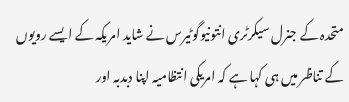متحدہ کے جنرل سیکرٹری انتونیوگوٹیرس نے شاید امریکہ کے ایسے رویوں کے تناظر میں ہی کہا ہے کہ امریکی انتظامیہ اپنا دبدبہ اور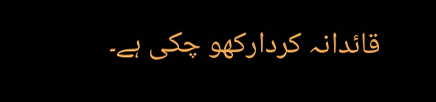قائدانہ کردارکھو چکی ہے۔